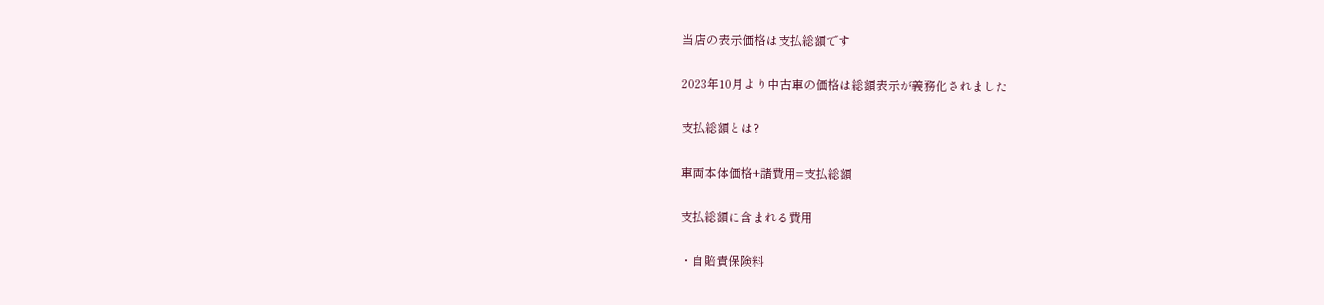当店の表示価格は支払総額です

2023年10月より中古車の価格は総額表示が義務化されました

支払総額とは?

車両本体価格+諸費用=支払総額

支払総額に含まれる費用

・自賠責保険料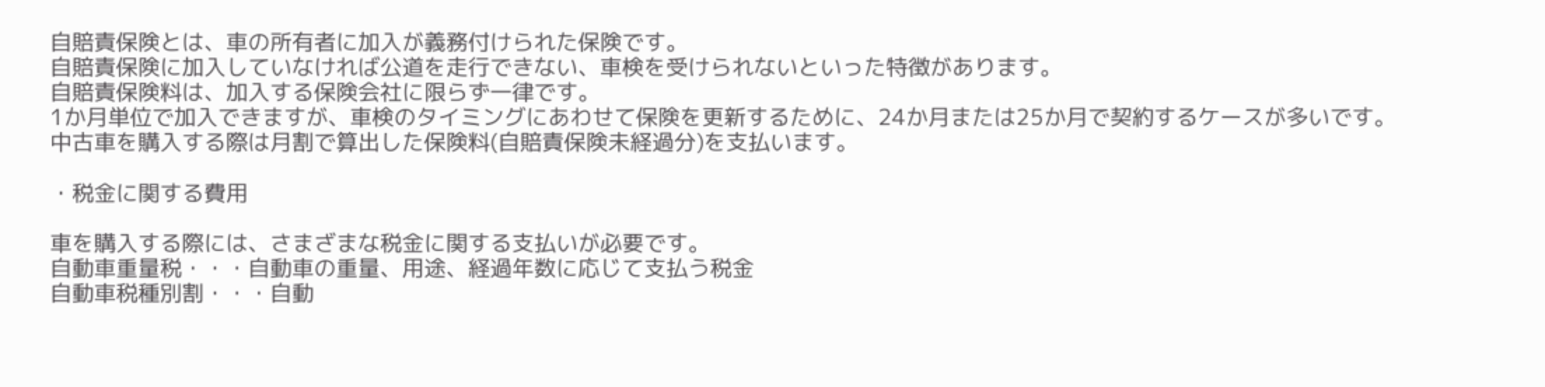自賠責保険とは、車の所有者に加入が義務付けられた保険です。
自賠責保険に加入していなければ公道を走行できない、車検を受けられないといった特徴があります。
自賠責保険料は、加入する保険会社に限らず一律です。
1か月単位で加入できますが、車検のタイミングにあわせて保険を更新するために、24か月または25か月で契約するケースが多いです。
中古車を購入する際は月割で算出した保険料(自賠責保険未経過分)を支払います。

・税金に関する費用

車を購入する際には、さまざまな税金に関する支払いが必要です。
自動車重量税・・・自動車の重量、用途、経過年数に応じて支払う税金
自動車税種別割・・・自動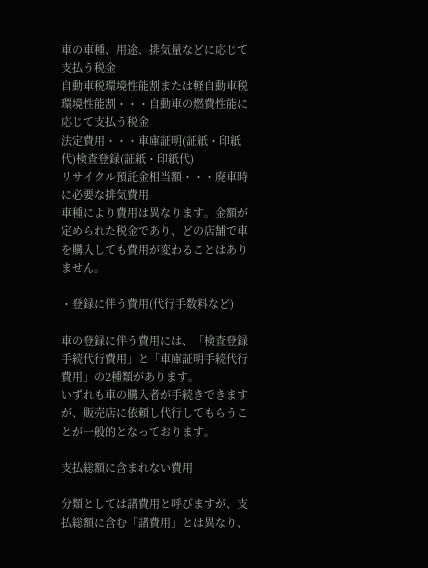車の車種、用途、排気量などに応じて支払う税金
自動車税環境性能割または軽自動車税環境性能割・・・自動車の燃費性能に応じて支払う税金
法定費用・・・車庫証明(証紙・印紙代)検査登録(証紙・印紙代)
リサイクル預託金相当額・・・廃車時に必要な排気費用
車種により費用は異なります。金額が定められた税金であり、どの店舗で車を購入しても費用が変わることはありません。

・登録に伴う費用(代行手数料など)

車の登録に伴う費用には、「検査登録手続代行費用」と「車庫証明手続代行費用」の2種類があります。
いずれも車の購入者が手続きできますが、販売店に依頼し代行してもらうことが一般的となっております。

支払総額に含まれない費用

分類としては諸費用と呼びますが、支払総額に含む「諸費用」とは異なり、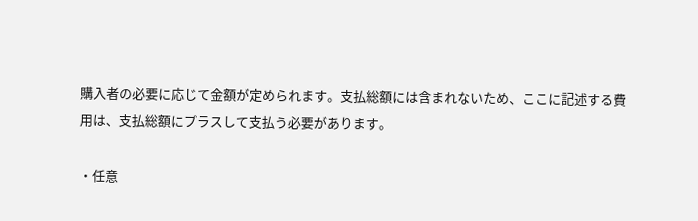購入者の必要に応じて金額が定められます。支払総額には含まれないため、ここに記述する費用は、支払総額にプラスして支払う必要があります。

・任意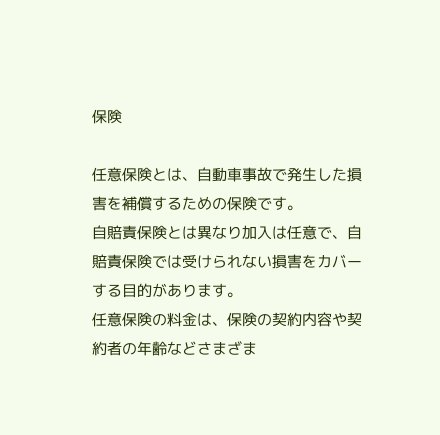保険

任意保険とは、自動車事故で発生した損害を補償するための保険です。
自賠責保険とは異なり加入は任意で、自賠責保険では受けられない損害をカバーする目的があります。
任意保険の料金は、保険の契約内容や契約者の年齢などさまざま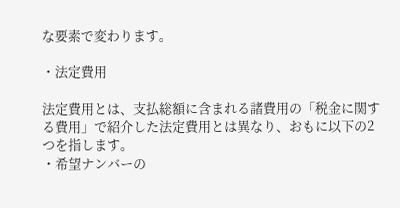な要素で変わります。

・法定費用

法定費用とは、支払総額に含まれる諸費用の「税金に関する費用」で紹介した法定費用とは異なり、おもに以下の2つを指します。
・希望ナンバーの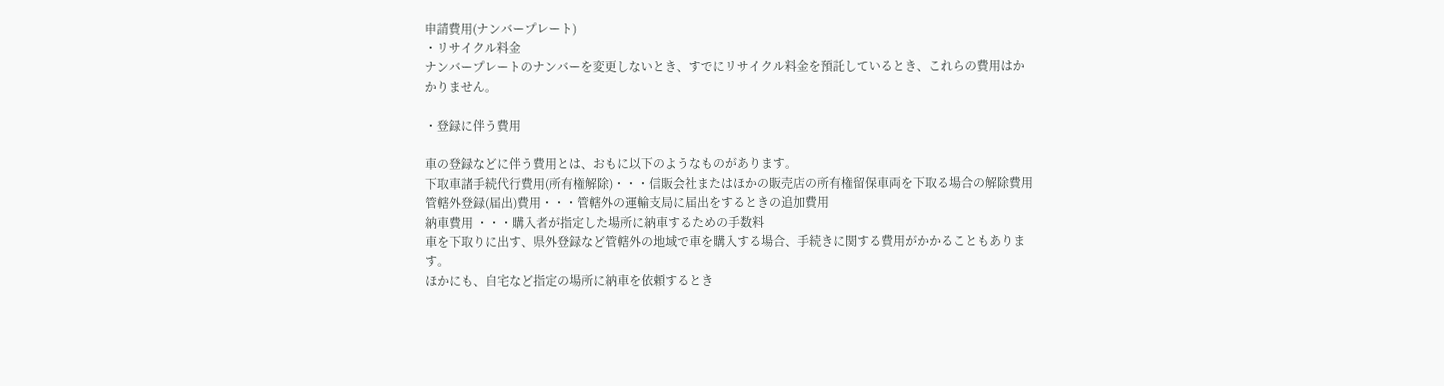申請費用(ナンバープレート)
・リサイクル料金
ナンバープレートのナンバーを変更しないとき、すでにリサイクル料金を預託しているとき、これらの費用はかかりません。

・登録に伴う費用

車の登録などに伴う費用とは、おもに以下のようなものがあります。
下取車諸手続代行費用(所有権解除)・・・信販会社またはほかの販売店の所有権留保車両を下取る場合の解除費用
管轄外登録(届出)費用・・・管轄外の運輸支局に届出をするときの追加費用
納車費用 ・・・購入者が指定した場所に納車するための手数料
車を下取りに出す、県外登録など管轄外の地域で車を購入する場合、手続きに関する費用がかかることもあります。
ほかにも、自宅など指定の場所に納車を依頼するとき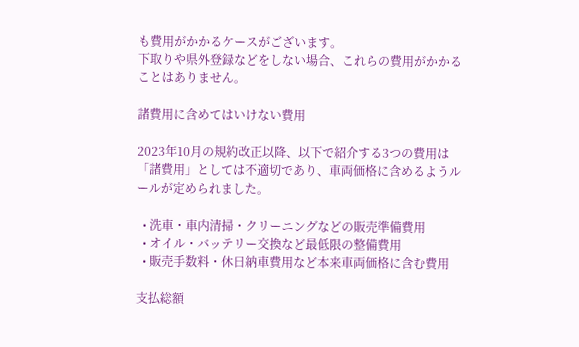も費用がかかるケースがございます。
下取りや県外登録などをしない場合、これらの費用がかかることはありません。

諸費用に含めてはいけない費用

2023年10月の規約改正以降、以下で紹介する3つの費用は「諸費用」としては不適切であり、車両価格に含めるようルールが定められました。

  • 洗車・車内清掃・クリーニングなどの販売準備費用
  • オイル・バッテリー交換など最低限の整備費用
  • 販売手数料・休日納車費用など本来車両価格に含む費用

支払総額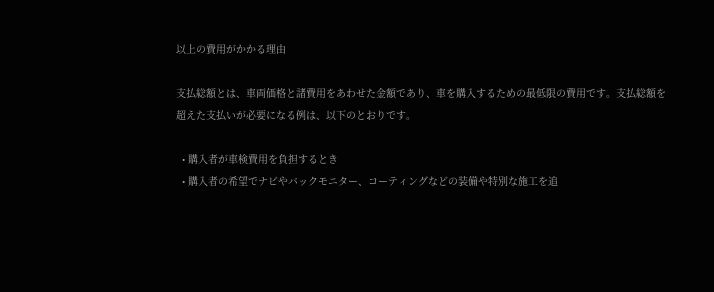以上の費用がかかる理由

支払総額とは、車両価格と諸費用をあわせた金額であり、車を購入するための最低限の費用です。支払総額を超えた支払いが必要になる例は、以下のとおりです。

  • 購入者が車検費用を負担するとき
  • 購入者の希望でナビやバックモニター、コーティングなどの装備や特別な施工を追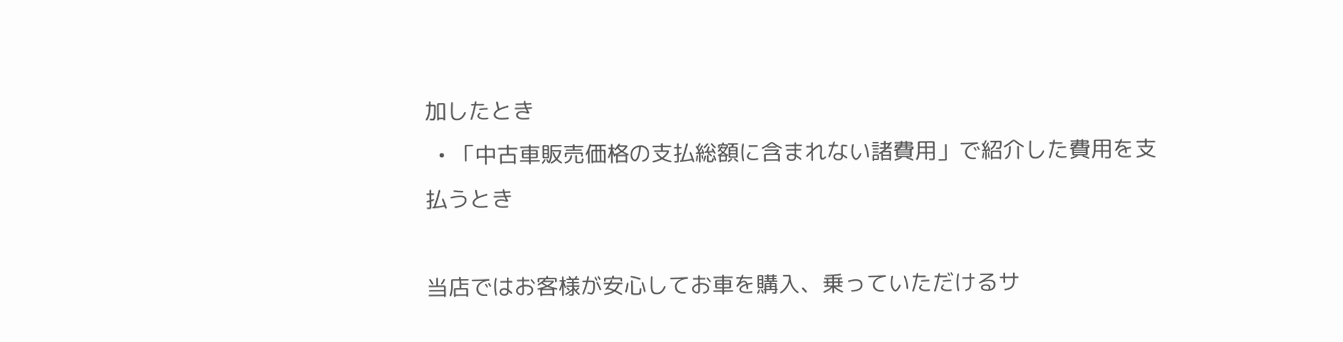加したとき
  • 「中古車販売価格の支払総額に含まれない諸費用」で紹介した費用を支払うとき

当店ではお客様が安心してお車を購入、乗っていただけるサ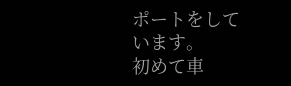ポートをしています。
初めて車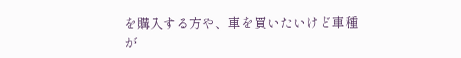を購入する方や、車を買いたいけど車種が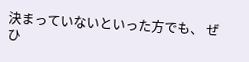決まっていないといった方でも、 ぜひ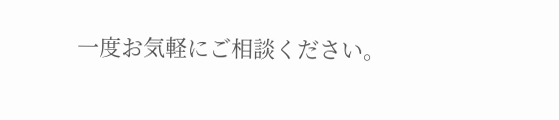一度お気軽にご相談ください。